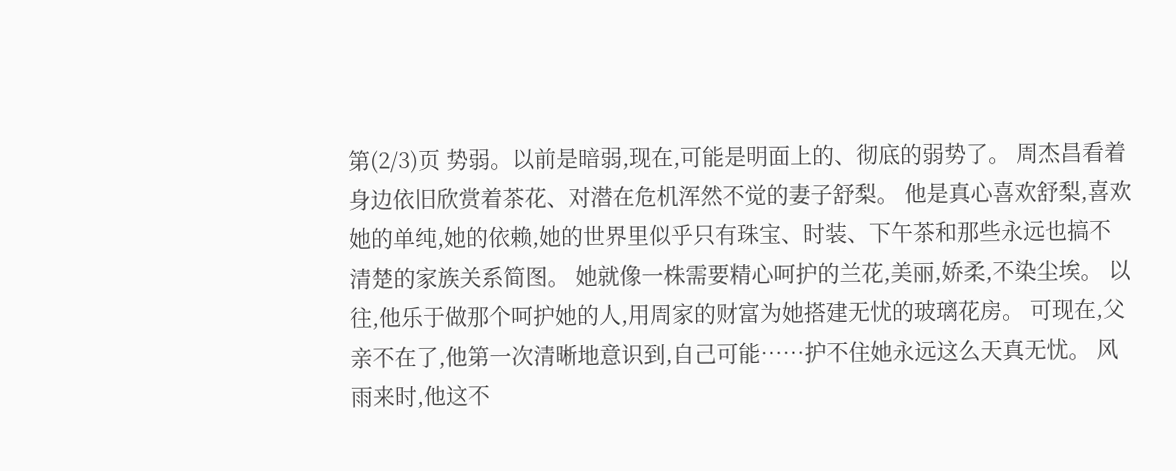第(2/3)页 势弱。以前是暗弱,现在,可能是明面上的、彻底的弱势了。 周杰昌看着身边依旧欣赏着茶花、对潜在危机浑然不觉的妻子舒梨。 他是真心喜欢舒梨,喜欢她的单纯,她的依赖,她的世界里似乎只有珠宝、时装、下午茶和那些永远也搞不清楚的家族关系简图。 她就像一株需要精心呵护的兰花,美丽,娇柔,不染尘埃。 以往,他乐于做那个呵护她的人,用周家的财富为她搭建无忧的玻璃花房。 可现在,父亲不在了,他第一次清晰地意识到,自己可能……护不住她永远这么天真无忧。 风雨来时,他这不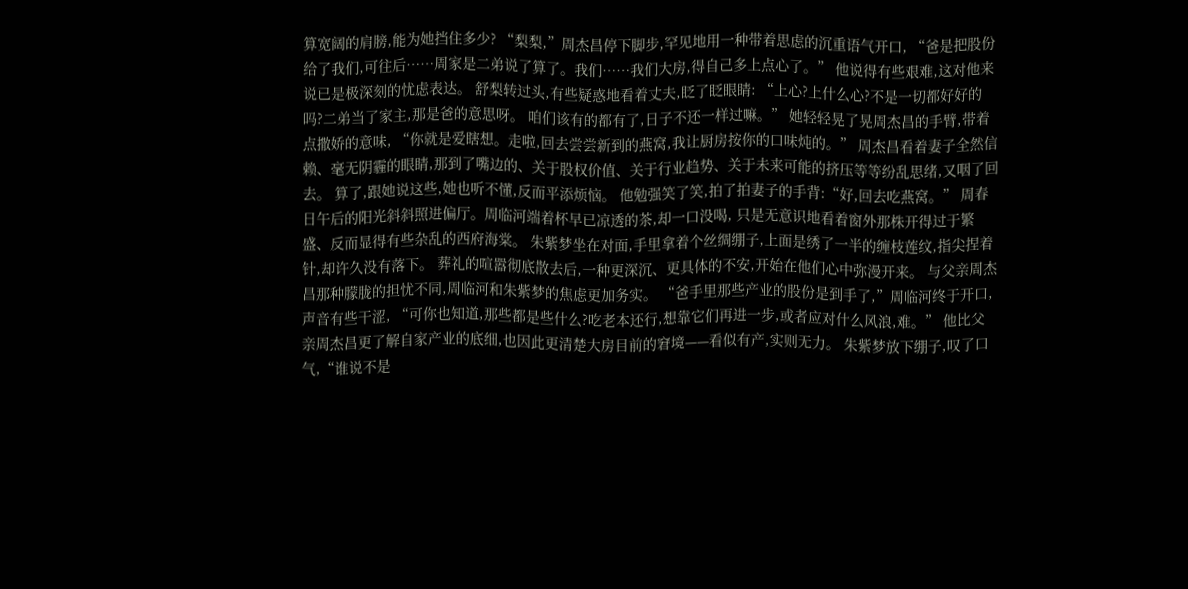算宽阔的肩膀,能为她挡住多少? “梨梨,”周杰昌停下脚步,罕见地用一种带着思虑的沉重语气开口, “爸是把股份给了我们,可往后……周家是二弟说了算了。我们……我们大房,得自己多上点心了。” 他说得有些艰难,这对他来说已是极深刻的忧虑表达。 舒梨转过头,有些疑惑地看着丈夫,眨了眨眼睛: “上心?上什么心?不是一切都好好的吗?二弟当了家主,那是爸的意思呀。 咱们该有的都有了,日子不还一样过嘛。” 她轻轻晃了晃周杰昌的手臂,带着点撒娇的意味, “你就是爱瞎想。走啦,回去尝尝新到的燕窝,我让厨房按你的口味炖的。” 周杰昌看着妻子全然信赖、毫无阴霾的眼睛,那到了嘴边的、关于股权价值、关于行业趋势、关于未来可能的挤压等等纷乱思绪,又咽了回去。 算了,跟她说这些,她也听不懂,反而平添烦恼。 他勉强笑了笑,拍了拍妻子的手背:“好,回去吃燕窝。” 周春日午后的阳光斜斜照进偏厅。周临河端着杯早已凉透的茶,却一口没喝, 只是无意识地看着窗外那株开得过于繁盛、反而显得有些杂乱的西府海棠。 朱紫梦坐在对面,手里拿着个丝绸绷子,上面是绣了一半的缠枝莲纹,指尖捏着针,却许久没有落下。 葬礼的喧嚣彻底散去后,一种更深沉、更具体的不安,开始在他们心中弥漫开来。 与父亲周杰昌那种朦胧的担忧不同,周临河和朱紫梦的焦虑更加务实。 “爸手里那些产业的股份是到手了,”周临河终于开口,声音有些干涩, “可你也知道,那些都是些什么?吃老本还行,想靠它们再进一步,或者应对什么风浪,难。” 他比父亲周杰昌更了解自家产业的底细,也因此更清楚大房目前的窘境——看似有产,实则无力。 朱紫梦放下绷子,叹了口气,“谁说不是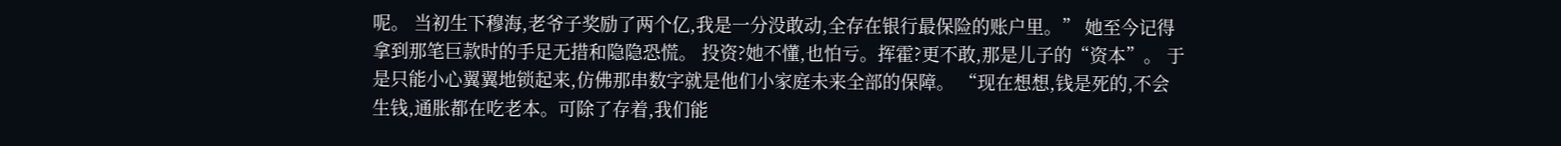呢。 当初生下穆海,老爷子奖励了两个亿,我是一分没敢动,全存在银行最保险的账户里。” 她至今记得拿到那笔巨款时的手足无措和隐隐恐慌。 投资?她不懂,也怕亏。挥霍?更不敢,那是儿子的“资本”。 于是只能小心翼翼地锁起来,仿佛那串数字就是他们小家庭未来全部的保障。 “现在想想,钱是死的,不会生钱,通胀都在吃老本。可除了存着,我们能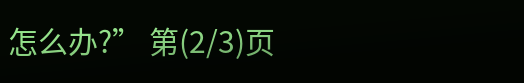怎么办?” 第(2/3)页